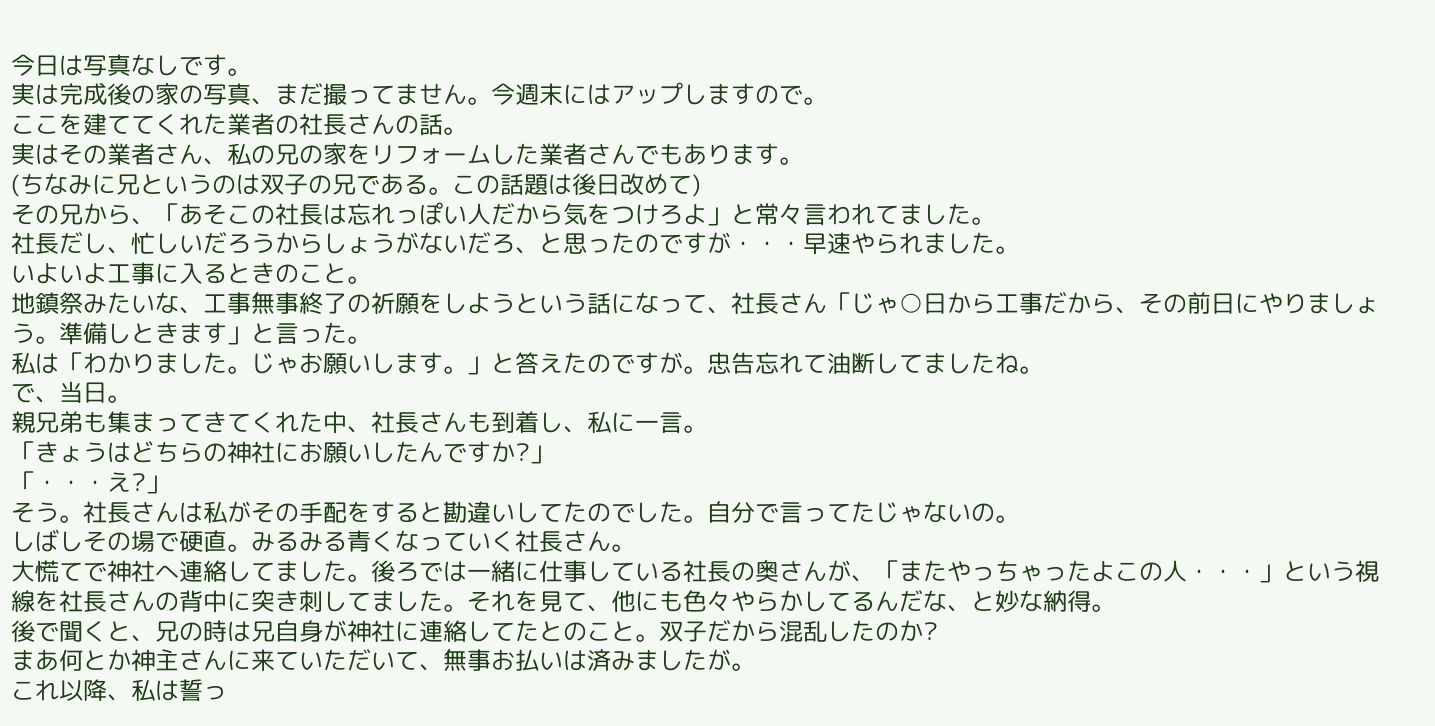今日は写真なしです。
実は完成後の家の写真、まだ撮ってません。今週末にはアップしますので。
ここを建ててくれた業者の社長さんの話。
実はその業者さん、私の兄の家をリフォームした業者さんでもあります。
(ちなみに兄というのは双子の兄である。この話題は後日改めて)
その兄から、「あそこの社長は忘れっぽい人だから気をつけろよ」と常々言われてました。
社長だし、忙しいだろうからしょうがないだろ、と思ったのですが・・・早速やられました。
いよいよ工事に入るときのこと。
地鎮祭みたいな、工事無事終了の祈願をしようという話になって、社長さん「じゃ○日から工事だから、その前日にやりましょう。準備しときます」と言った。
私は「わかりました。じゃお願いします。」と答えたのですが。忠告忘れて油断してましたね。
で、当日。
親兄弟も集まってきてくれた中、社長さんも到着し、私に一言。
「きょうはどちらの神社にお願いしたんですか?」
「・・・え?」
そう。社長さんは私がその手配をすると勘違いしてたのでした。自分で言ってたじゃないの。
しばしその場で硬直。みるみる青くなっていく社長さん。
大慌てで神社へ連絡してました。後ろでは一緒に仕事している社長の奥さんが、「またやっちゃったよこの人・・・」という視線を社長さんの背中に突き刺してました。それを見て、他にも色々やらかしてるんだな、と妙な納得。
後で聞くと、兄の時は兄自身が神社に連絡してたとのこと。双子だから混乱したのか?
まあ何とか神主さんに来ていただいて、無事お払いは済みましたが。
これ以降、私は誓っ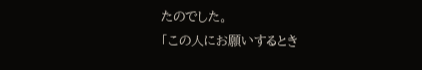たのでした。
「この人にお願いするとき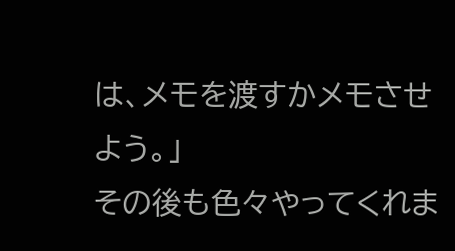は、メモを渡すかメモさせよう。」
その後も色々やってくれま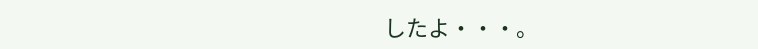したよ・・・。